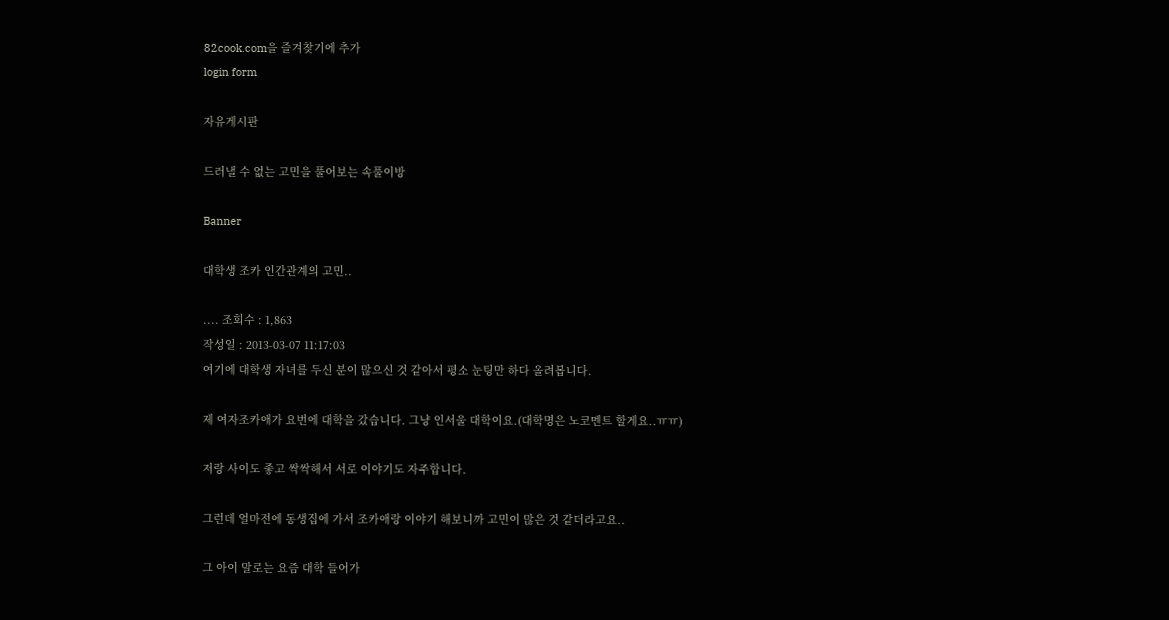82cook.com을 즐겨찾기에 추가
login form

자유게시판

드러낼 수 없는 고민을 풀어보는 속풀이방

Banner

대학생 조카 인간관계의 고민..

.... 조회수 : 1,863
작성일 : 2013-03-07 11:17:03
여기에 대학생 자녀를 두신 분이 많으신 것 같아서 평소 눈팅만 하다 올려봅니다.

제 여자조카애가 요번에 대학을 갔습니다. 그냥 인서울 대학이요.(대학명은 노코멘트 할게요..ㅠㅠ)

저랑 사이도 좋고 싹싹해서 서로 이야기도 자주합니다.

그런데 얼마전에 동생집에 가서 조카애랑 이야기 해보니까 고민이 많은 것 같더라고요..

그 아이 말로는 요즘 대학 들어가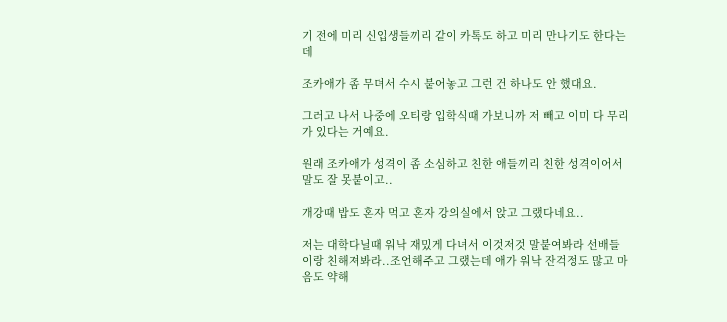기 전에 미리 신입생들끼리 같이 카톡도 하고 미리 만나기도 한다는데

조카애가 좀 무뎌서 수시 붙어놓고 그런 건 하나도 안 했대요.

그러고 나서 나중에 오티랑 입학식때 가보니까 저 빼고 이미 다 무리가 있다는 거예요.

원래 조카애가 성격이 좀 소심하고 친한 애들끼리 친한 성격이어서 말도 잘 못붙이고..

개강때 밥도 혼자 먹고 혼자 강의실에서 앉고 그랬다네요..

저는 대학다닐때 워낙 재밌게 다녀서 이것저것 말붙여봐라 선배들이랑 친해져봐라..조언해주고 그랬는데 애가 워낙 잔걱정도 많고 마음도 약해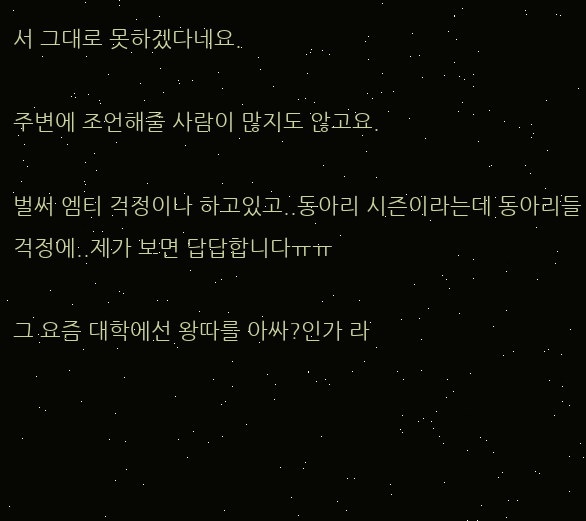서 그대로 못하겠다네요.

주변에 조언해줄 사람이 많지도 않고요.

벌써 엠티 걱정이나 하고있고..동아리 시즌이라는데 동아리들 걱정에..제가 보면 답답합니다ㅠㅠ

그 요즘 대학에선 왕따를 아싸?인가 라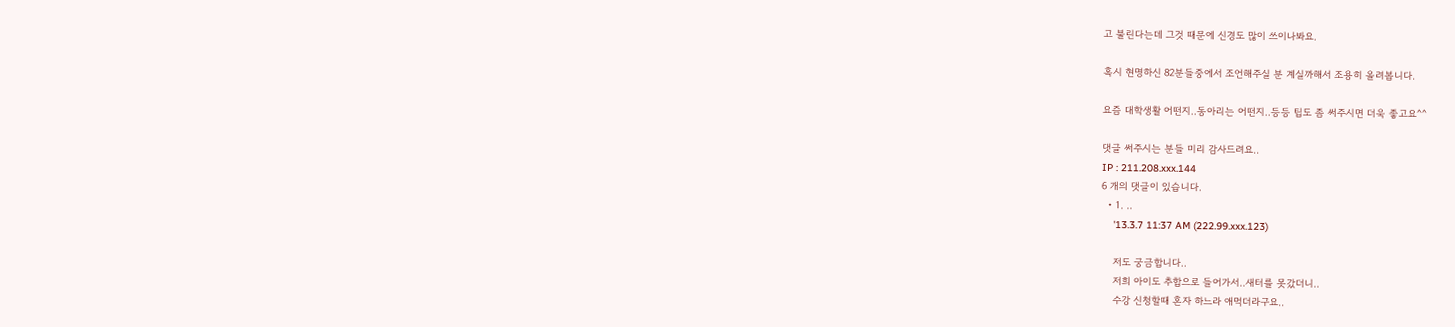고 불린다는데 그것 때문에 신경도 많이 쓰이나봐요.

혹시 현명하신 82분들중에서 조언해주실 분 계실까해서 조용히 올려봅니다.

요즘 대학생활 어떤지..동아리는 어떤지..등등 팁도 좀 써주시면 더욱 좋고요^^

댓글 써주시는 분들 미리 감사드려요..
IP : 211.208.xxx.144
6 개의 댓글이 있습니다.
  • 1. ..
    '13.3.7 11:37 AM (222.99.xxx.123)

    저도 궁금합니다..
    저희 아이도 추합으로 들어가서..새터를 못갔더니..
    수강 신청할때 혼자 하느라 애먹더라구요..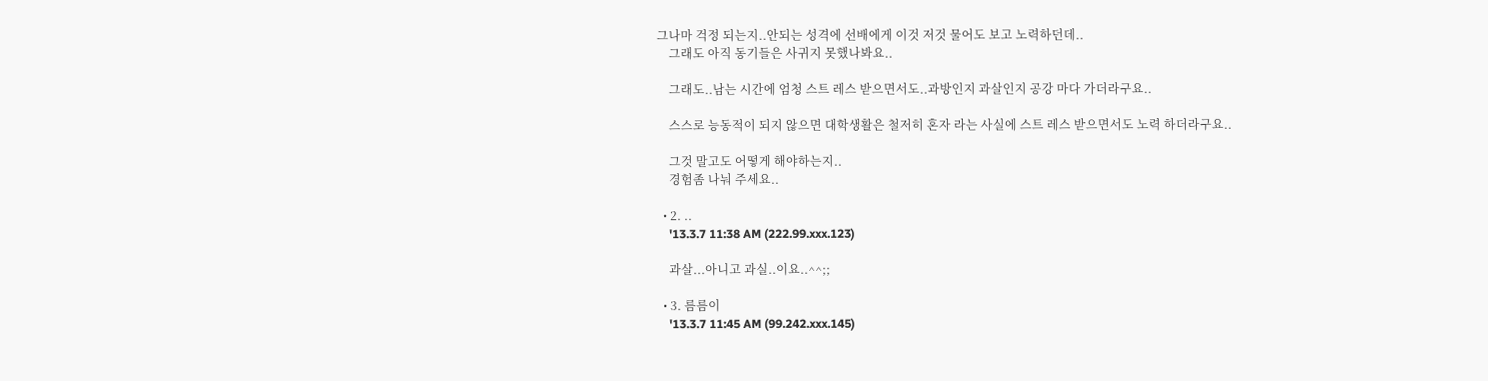그나마 걱정 되는지..안되는 성격에 선배에게 이것 저것 물어도 보고 노력하던데..
    그래도 아직 동기들은 사귀지 못했나봐요..

    그래도..남는 시간에 엄청 스트 레스 받으면서도..과방인지 과살인지 공강 마다 가더라구요..

    스스로 능동적이 되지 않으면 대학생활은 철저히 혼자 라는 사실에 스트 레스 받으면서도 노력 하더라구요..

    그것 말고도 어떻게 해야하는지..
    경험좀 나눠 주세요..

  • 2. ..
    '13.3.7 11:38 AM (222.99.xxx.123)

    과살...아니고 과실..이요..^^;;

  • 3. 름름이
    '13.3.7 11:45 AM (99.242.xxx.145)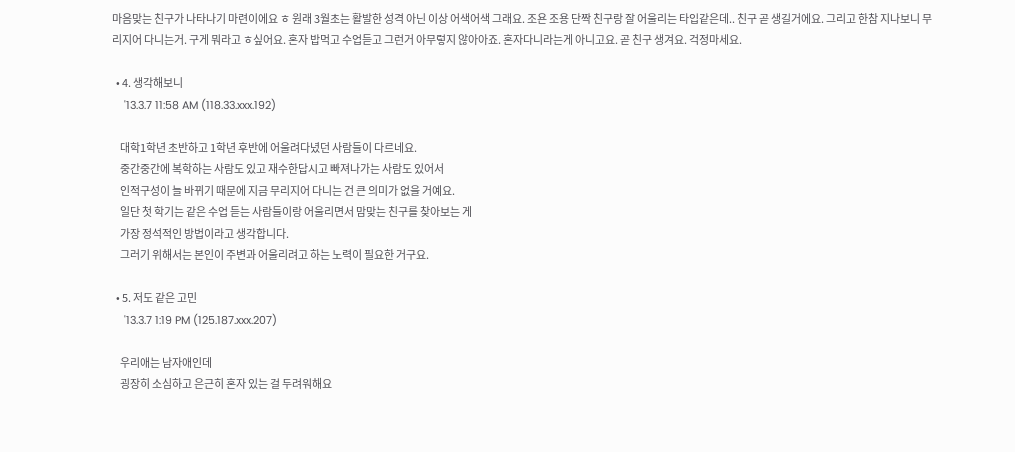마음맞는 친구가 나타나기 마련이에요 ㅎ 원래 3월초는 활발한 성격 아닌 이상 어색어색 그래요. 조욘 조용 단짝 친구랑 잘 어울리는 타입같은데.. 친구 곧 생길거에요. 그리고 한참 지나보니 무리지어 다니는거. 구게 뭐라고 ㅎ싶어요. 혼자 밥먹고 수업듣고 그런거 아무렇지 않아아죠. 혼자다니라는게 아니고요. 곧 친구 생겨요. 걱정마세요.

  • 4. 생각해보니
    '13.3.7 11:58 AM (118.33.xxx.192)

    대학1학년 초반하고 1학년 후반에 어울려다녔던 사람들이 다르네요.
    중간중간에 복학하는 사람도 있고 재수한답시고 빠져나가는 사람도 있어서
    인적구성이 늘 바뀌기 때문에 지금 무리지어 다니는 건 큰 의미가 없을 거예요.
    일단 첫 학기는 같은 수업 듣는 사람들이랑 어울리면서 맘맞는 친구를 찾아보는 게
    가장 정석적인 방법이라고 생각합니다.
    그러기 위해서는 본인이 주변과 어울리려고 하는 노력이 필요한 거구요.

  • 5. 저도 같은 고민
    '13.3.7 1:19 PM (125.187.xxx.207)

    우리애는 남자애인데
    굉장히 소심하고 은근히 혼자 있는 걸 두려워해요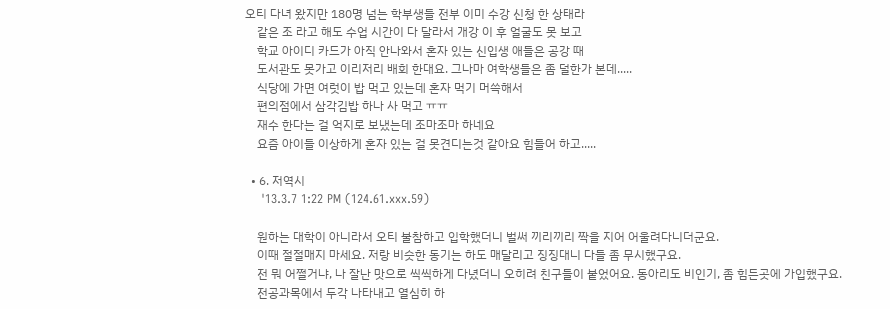오티 다녀 왔지만 180명 넘는 학부생들 전부 이미 수강 신청 한 상태라
    같은 조 라고 해도 수업 시간이 다 달라서 개강 이 후 얼굴도 못 보고
    학교 아이디 카드가 아직 안나와서 혼자 있는 신입생 애들은 공강 때
    도서관도 못가고 이리저리 배회 한대요. 그나마 여학생들은 좀 덜한가 본데.....
    식당에 가면 여럿이 밥 먹고 있는데 혼자 먹기 머쓱해서
    편의점에서 삼각김밥 하나 사 먹고 ㅠㅠ
    재수 한다는 걸 억지로 보냈는데 조마조마 하네요
    요즘 아이들 이상하게 혼자 있는 걸 못견디는것 같아요 힘들어 하고.....

  • 6. 저역시
    '13.3.7 1:22 PM (124.61.xxx.59)

    원하는 대학이 아니라서 오티 불참하고 입학했더니 벌써 끼리끼리 짝을 지어 어울려다니더군요.
    이때 절절매지 마세요. 저랑 비슷한 동기는 하도 매달리고 징징대니 다들 좀 무시했구요.
    전 뭐 어쩔거냐, 나 잘난 맛으로 씩씩하게 다녔더니 오히려 친구들이 붙었어요. 동아리도 비인기, 좀 힘든곳에 가입했구요.
    전공과목에서 두각 나타내고 열심히 하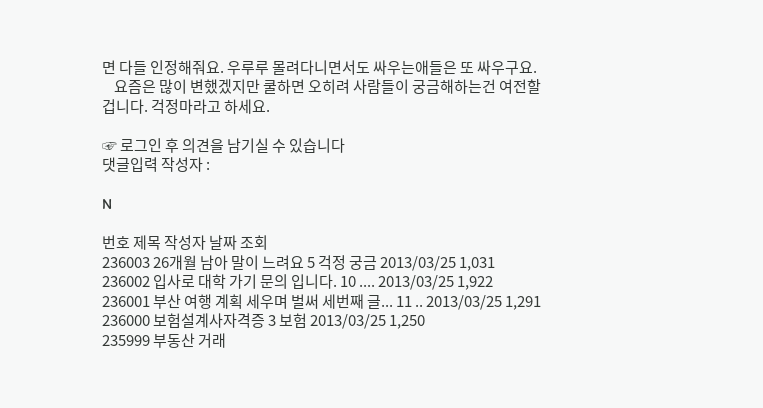면 다들 인정해줘요. 우루루 몰려다니면서도 싸우는애들은 또 싸우구요.
    요즘은 많이 변했겠지만 쿨하면 오히려 사람들이 궁금해하는건 여전할겁니다. 걱정마라고 하세요.

☞ 로그인 후 의견을 남기실 수 있습니다
댓글입력 작성자 :

N

번호 제목 작성자 날짜 조회
236003 26개월 남아 말이 느려요 5 걱정 궁금 2013/03/25 1,031
236002 입사로 대학 가기 문의 입니다. 10 .... 2013/03/25 1,922
236001 부산 여행 계획 세우며 벌써 세번째 글... 11 .. 2013/03/25 1,291
236000 보험설계사자격증 3 보험 2013/03/25 1,250
235999 부동산 거래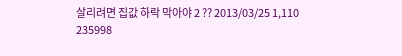살리려면 집값 하락 막아야 2 ?? 2013/03/25 1,110
235998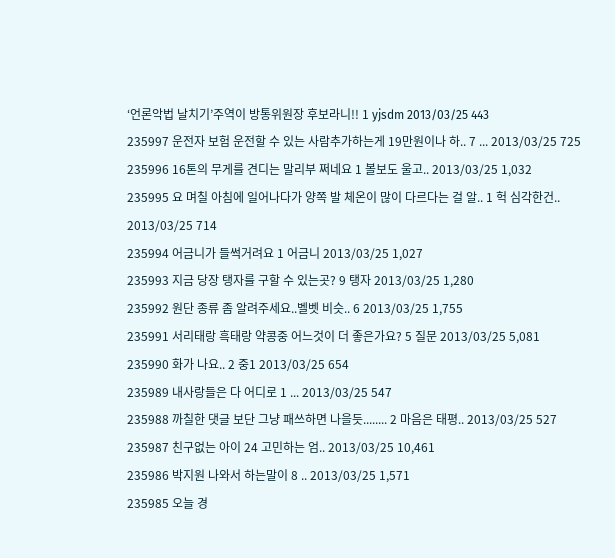‘언론악법 날치기’주역이 방통위원장 후보라니!! 1 yjsdm 2013/03/25 443
235997 운전자 보험 운전할 수 있는 사람추가하는게 19만원이나 하.. 7 ... 2013/03/25 725
235996 16톤의 무게를 견디는 말리부 쩌네요 1 볼보도 울고.. 2013/03/25 1,032
235995 요 며칠 아침에 일어나다가 양쪽 발 체온이 많이 다르다는 걸 알.. 1 헉 심각한건.. 2013/03/25 714
235994 어금니가 들썩거려요 1 어금니 2013/03/25 1,027
235993 지금 당장 탱자를 구할 수 있는곳? 9 탱자 2013/03/25 1,280
235992 원단 종류 좀 알려주세요..벨벳 비슷.. 6 2013/03/25 1,755
235991 서리태랑 흑태랑 약콩중 어느것이 더 좋은가요? 5 질문 2013/03/25 5,081
235990 화가 나요.. 2 중1 2013/03/25 654
235989 내사랑들은 다 어디로 1 ... 2013/03/25 547
235988 까칠한 댓글 보단 그냥 패쓰하면 나을듯........ 2 마음은 태평.. 2013/03/25 527
235987 친구없는 아이 24 고민하는 엄.. 2013/03/25 10,461
235986 박지원 나와서 하는말이 8 .. 2013/03/25 1,571
235985 오늘 경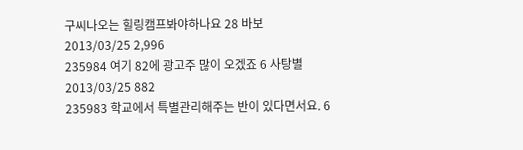구씨나오는 힐링캠프봐야하나요 28 바보 2013/03/25 2,996
235984 여기 82에 광고주 많이 오겠죠 6 사탕별 2013/03/25 882
235983 학교에서 특별관리해주는 반이 있다면서요. 6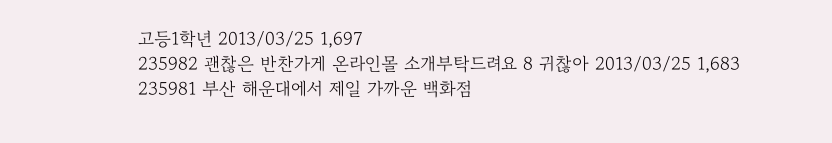고등1학년 2013/03/25 1,697
235982 괜찮은 반찬가게 온라인몰 소개부탁드려요 8 귀찮아 2013/03/25 1,683
235981 부산 해운대에서 제일 가까운 백화점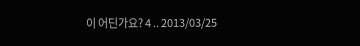이 어딘가요? 4 .. 2013/03/25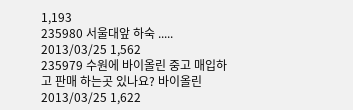1,193
235980 서울대앞 하숙 ..... 2013/03/25 1,562
235979 수원에 바이올린 중고 매입하고 판매 하는곳 있나요? 바이올린 2013/03/25 1,622